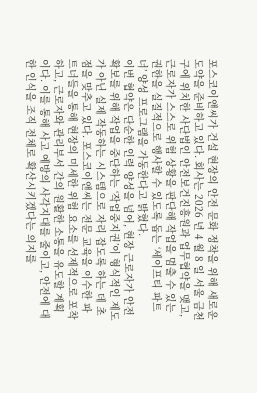포스코이앤씨가 건설 현장의 안전 문화 정착을 위해 새로운 도약을 준비하고 있다. 회사는 2026 년 4 월 8 일 서울 금천구에 위치한 사단법인 안전보건진흥원과 업무협약을 맺고, 근로자가 스스로 위험 상황을 판단해 작업을 멈출 수 있는 권한을 실질적으로 행사할 수 있도록 돕는 ‘세이프티 파트너’ 양성 프로그램을 가동한다고 밝혔다.
이번 협약은 단순한 인력 양성을 넘어, 현장 근로자가 안전 확보를 위해 작업을 중단하는 ‘작업중지권’이 형식적인 제도가 아닌 실제 작동하는 시스템으로 자리 잡도록 하는 데 초점을 맞추고 있다. 포스코이앤씨는 전문 교육을 이수한 파트너들을 통해 현장의 미세한 위험 요소를 선제적으로 포착하고, 근로자와 관리부서 간의 원활한 소통을 유도할 계획이다. 이를 통해 사고 예방의 사각지대를 줄이고, 안전에 대한 인식을 조직 전체로 확산시키겠다는 의지를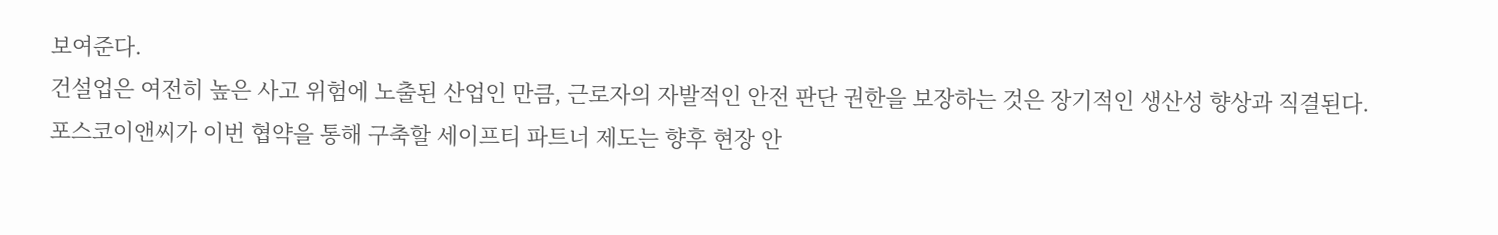보여준다.
건설업은 여전히 높은 사고 위험에 노출된 산업인 만큼, 근로자의 자발적인 안전 판단 권한을 보장하는 것은 장기적인 생산성 향상과 직결된다. 포스코이앤씨가 이번 협약을 통해 구축할 세이프티 파트너 제도는 향후 현장 안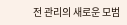전 관리의 새로운 모범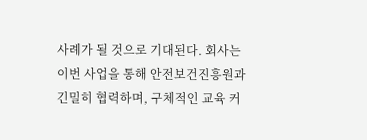사례가 될 것으로 기대된다. 회사는 이번 사업을 통해 안전보건진흥원과 긴밀히 협력하며, 구체적인 교육 커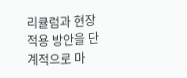리큘럼과 현장 적용 방안을 단계적으로 마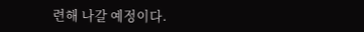련해 나갈 예정이다.